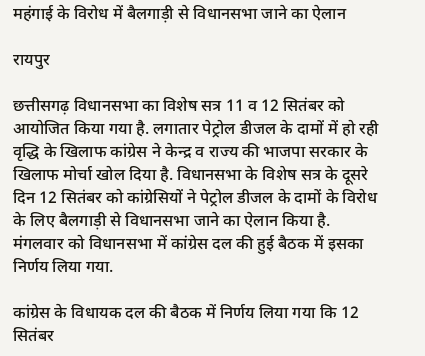महंगाई के विरोध में बैलगाड़ी से विधानसभा जाने का ऐलान

रायपुर

छत्तीसगढ़ विधानसभा का विशेष सत्र 11 व 12 सितंबर को आयोजित किया गया है. लगातार पेट्रोल डीजल के दामों में हो रही वृद्धि के खिलाफ कांग्रेस ने केन्द्र व राज्य की भाजपा सरकार के खिलाफ मोर्चा खोल दिया है. विधानसभा के विशेष सत्र के दूसरे दिन 12 सितंबर को कांग्रेसियों ने पेट्रोल डीजल के दामों के विरोध के लिए बैलगाड़ी से विधानसभा जाने का ऐलान किया है. मंगलवार को विधानसभा में कांग्रेस दल की हुई बैठक में इसका निर्णय लिया गया.

कांग्रेस के विधायक दल की बैठक में निर्णय लिया गया कि 12 सितंबर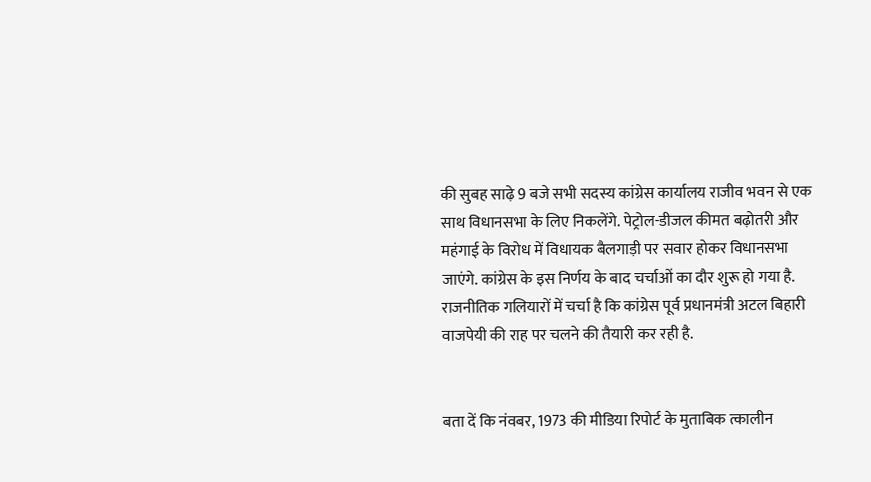की सुबह साढ़े 9 बजे सभी सदस्य कांग्रेस कार्यालय राजीव भवन से एक साथ विधानसभा के लिए निकलेंगे. पेट्रोल-डीजल कीमत बढ़ोतरी और महंगाई के विरोध में विधायक बैलगाड़ी पर सवार होकर विधानसभा जाएंगे. कांग्रेस के इस निर्णय के बाद चर्चाओं का दौर शुरू हो गया है. राजनीतिक गलियारों में चर्चा है कि कांग्रेस पूर्व प्रधानमंत्री अटल बिहारी वाजपेयी की राह पर चलने की तैयारी कर रही है.


बता दें कि नंवबर, 1973 की मीडिया रिपोर्ट के मुताबिक त्कालीन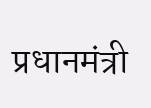प्रधानमंत्री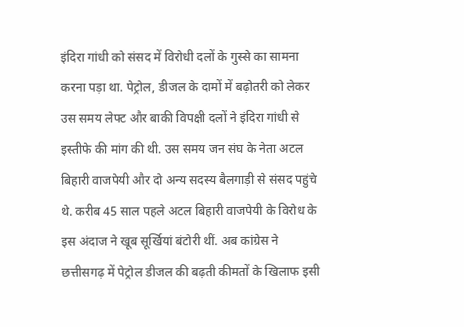इंदिरा गांधी को संसद में विरोधी दलों के गुस्से का सामना करना पड़ा था. पेट्रोल, डीजल के दामों में बढ़ोतरी को लेकर उस समय लेफ्ट और बाकी विपक्षी दलों ने इंदिरा गांधी से इस्‍तीफे की मांग की थी. उस समय जन संघ के नेता अटल बिहारी वाजपेयी और दो अन्य सदस्य बैलगाड़ी से संसद पहुंचे थे. करीब 45 साल पहले अटल बिहारी वाजपेयी के विरोध के इस अंदाज ने खूब सूर्खियां बंटोरी थीं. अब कांग्रेस ने छत्तीसगढ़ में पेट्रोल डीजल की बढ़ती कीमतों के खिलाफ इसी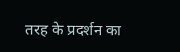तरह के प्रदर्शन का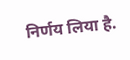निर्णय लिया है.